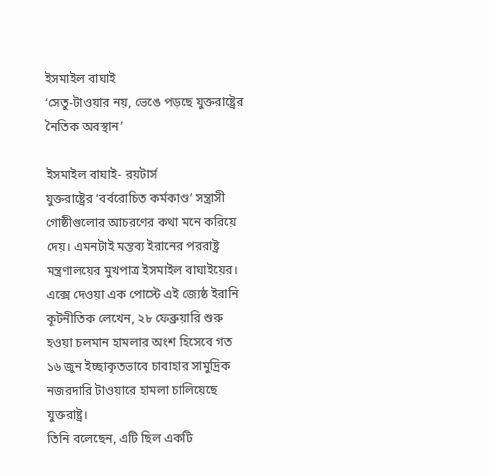ইসমাইল বাঘাই
‘সেতু-টাওয়ার নয়, ভেঙে পড়ছে যুক্তরাষ্ট্রের নৈতিক অবস্থান’

ইসমাইল বাঘাই- রয়টার্স
যুক্তরাষ্ট্রের ‘বর্বরোচিত কর্মকাণ্ড’ সন্ত্রাসী গোষ্ঠীগুলোর আচরণের কথা মনে করিয়ে দেয়। এমনটাই মন্তব্য ইরানের পররাষ্ট্র মন্ত্রণালয়ের মুখপাত্র ইসমাইল বাঘাইয়ের।
এক্সে দেওয়া এক পোস্টে এই জ্যেষ্ঠ ইরানি কূটনীতিক লেখেন, ২৮ ফেব্রুয়ারি শুরু হওয়া চলমান হামলার অংশ হিসেবে গত ১৬ জুন ইচ্ছাকৃতভাবে চাবাহার সামুদ্রিক নজরদারি টাওয়ারে হামলা চালিয়েছে যুক্তরাষ্ট্র।
তিনি বলেছেন, এটি ছিল একটি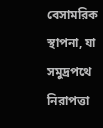বেসামরিক স্থাপনা, যা সমুদ্রপথে নিরাপত্তা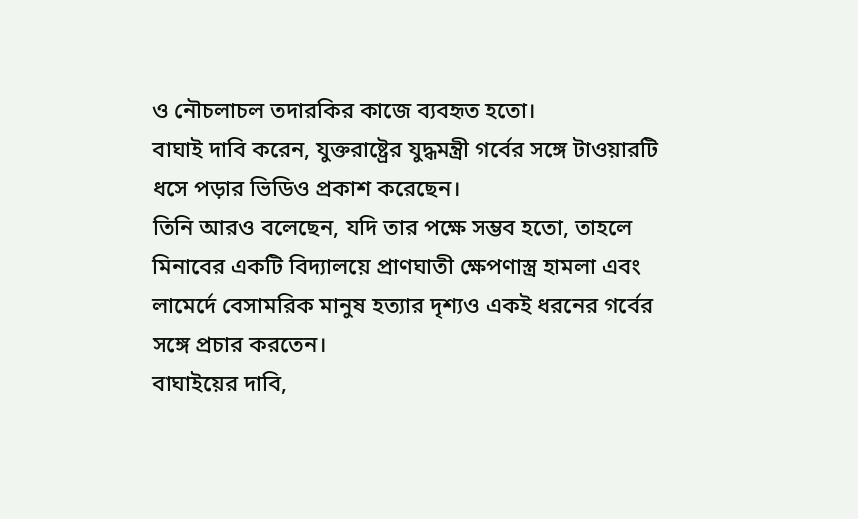ও নৌচলাচল তদারকির কাজে ব্যবহৃত হতো।
বাঘাই দাবি করেন, যুক্তরাষ্ট্রের যুদ্ধমন্ত্রী গর্বের সঙ্গে টাওয়ারটি ধসে পড়ার ভিডিও প্রকাশ করেছেন।
তিনি আরও বলেছেন, যদি তার পক্ষে সম্ভব হতো, তাহলে মিনাবের একটি বিদ্যালয়ে প্রাণঘাতী ক্ষেপণাস্ত্র হামলা এবং লামের্দে বেসামরিক মানুষ হত্যার দৃশ্যও একই ধরনের গর্বের সঙ্গে প্রচার করতেন।
বাঘাইয়ের দাবি,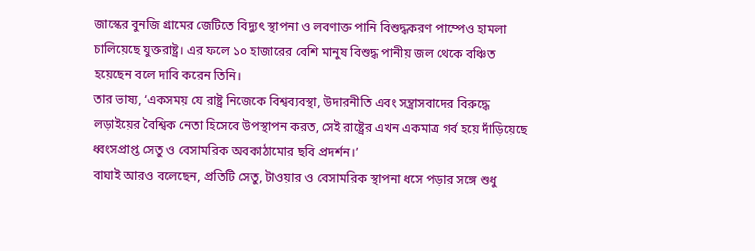জাস্কের বুনজি গ্রামের জেটিতে বিদ্যুৎ স্থাপনা ও লবণাক্ত পানি বিশুদ্ধকরণ পাম্পেও হামলা চালিয়েছে যুক্তরাষ্ট্র। এর ফলে ১০ হাজারের বেশি মানুষ বিশুদ্ধ পানীয় জল থেকে বঞ্চিত হয়েছেন বলে দাবি করেন তিনি।
তার ভাষ্য, ‘একসময় যে রাষ্ট্র নিজেকে বিশ্বব্যবস্থা, উদারনীতি এবং সন্ত্রাসবাদের বিরুদ্ধে লড়াইয়ের বৈশ্বিক নেতা হিসেবে উপস্থাপন করত, সেই রাষ্ট্রের এখন একমাত্র গর্ব হয়ে দাঁড়িয়েছে ধ্বংসপ্রাপ্ত সেতু ও বেসামরিক অবকাঠামোর ছবি প্রদর্শন।’
বাঘাই আরও বলেছেন, প্রতিটি সেতু, টাওয়ার ও বেসামরিক স্থাপনা ধসে পড়ার সঙ্গে শুধু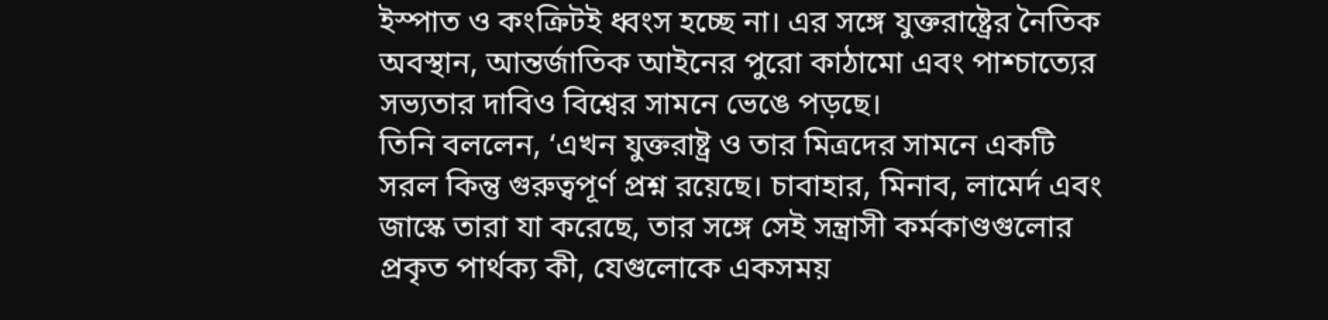ইস্পাত ও কংক্রিটই ধ্বংস হচ্ছে না। এর সঙ্গে যুক্তরাষ্ট্রের নৈতিক অবস্থান, আন্তর্জাতিক আইনের পুরো কাঠামো এবং পাশ্চাত্যের সভ্যতার দাবিও বিশ্বের সামনে ভেঙে পড়ছে।
তিনি বললেন, ‘এখন যুক্তরাষ্ট্র ও তার মিত্রদের সামনে একটি সরল কিন্তু গুরুত্বপূর্ণ প্রশ্ন রয়েছে। চাবাহার, মিনাব, লামের্দ এবং জাস্কে তারা যা করেছে, তার সঙ্গে সেই সন্ত্রাসী কর্মকাণ্ডগুলোর প্রকৃত পার্থক্য কী, যেগুলোকে একসময়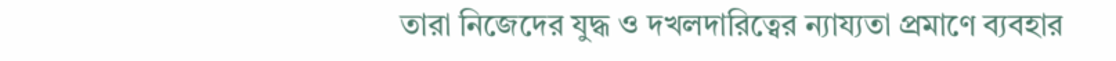তারা নিজেদের যুদ্ধ ও দখলদারিত্বের ন্যায্যতা প্রমাণে ব্যবহার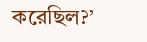করেছিল?’